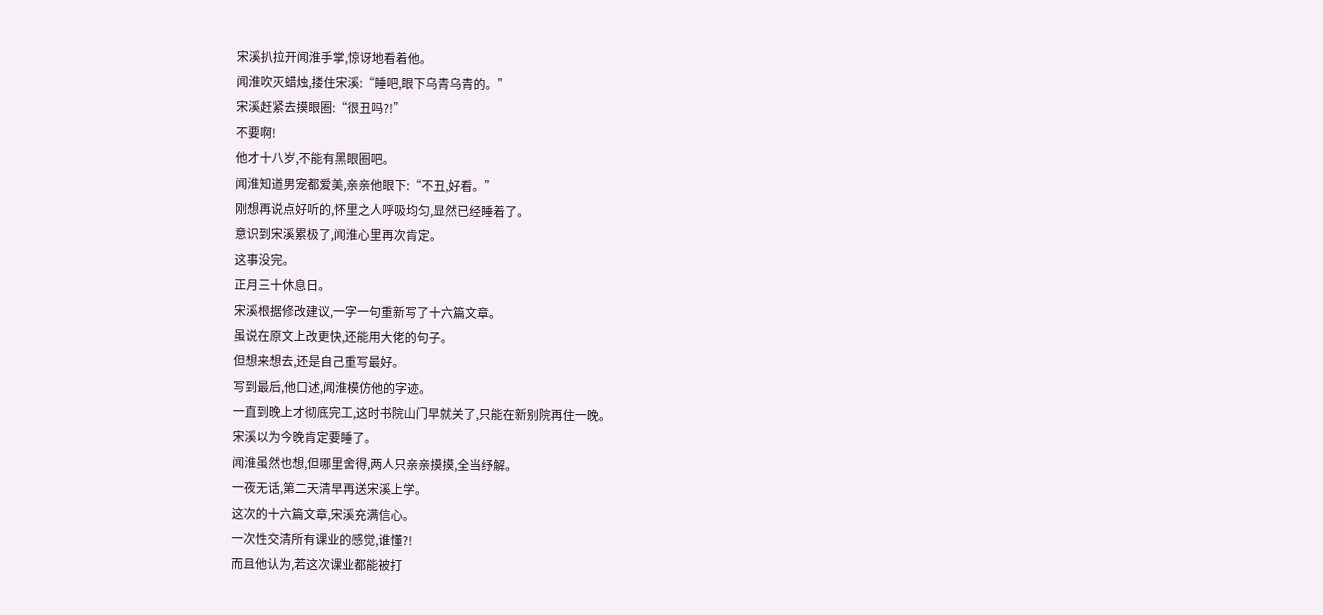宋溪扒拉开闻淮手掌,惊讶地看着他。
闻淮吹灭蜡烛,搂住宋溪:“睡吧,眼下乌青乌青的。”
宋溪赶紧去摸眼圈:“很丑吗?!”
不要啊!
他才十八岁,不能有黑眼圈吧。
闻淮知道男宠都爱美,亲亲他眼下:“不丑,好看。”
刚想再说点好听的,怀里之人呼吸均匀,显然已经睡着了。
意识到宋溪累极了,闻淮心里再次肯定。
这事没完。
正月三十休息日。
宋溪根据修改建议,一字一句重新写了十六篇文章。
虽说在原文上改更快,还能用大佬的句子。
但想来想去,还是自己重写最好。
写到最后,他口述,闻淮模仿他的字迹。
一直到晚上才彻底完工,这时书院山门早就关了,只能在新别院再住一晚。
宋溪以为今晚肯定要睡了。
闻淮虽然也想,但哪里舍得,两人只亲亲摸摸,全当纾解。
一夜无话,第二天清早再送宋溪上学。
这次的十六篇文章,宋溪充满信心。
一次性交清所有课业的感觉,谁懂?!
而且他认为,若这次课业都能被打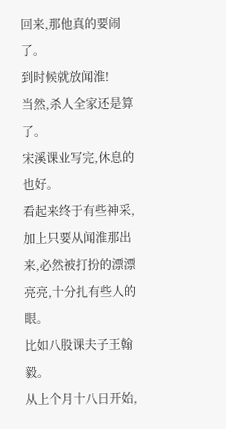回来,那他真的要闹了。
到时候就放闻淮!
当然,杀人全家还是算了。
宋溪课业写完,休息的也好。
看起来终于有些神采,加上只要从闻淮那出来,必然被打扮的漂漂亮亮,十分扎有些人的眼。
比如八股课夫子王翰毅。
从上个月十八日开始,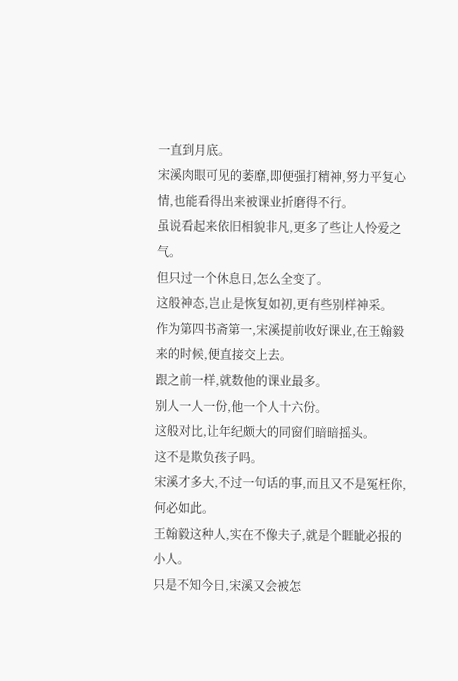一直到月底。
宋溪肉眼可见的萎靡,即便强打精神,努力平复心情,也能看得出来被课业折磨得不行。
虽说看起来依旧相貌非凡,更多了些让人怜爱之气。
但只过一个休息日,怎么全变了。
这般神态,岂止是恢复如初,更有些别样神采。
作为第四书斋第一,宋溪提前收好课业,在王翰毅来的时候,便直接交上去。
跟之前一样,就数他的课业最多。
别人一人一份,他一个人十六份。
这般对比,让年纪颇大的同窗们暗暗摇头。
这不是欺负孩子吗。
宋溪才多大,不过一句话的事,而且又不是冤枉你,何必如此。
王翰毅这种人,实在不像夫子,就是个睚眦必报的小人。
只是不知今日,宋溪又会被怎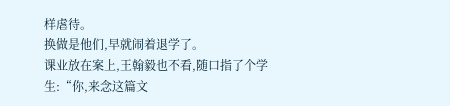样虐待。
换做是他们,早就闹着退学了。
课业放在案上,王翰毅也不看,随口指了个学生:“你,来念这篇文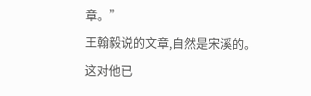章。”
王翰毅说的文章,自然是宋溪的。
这对他已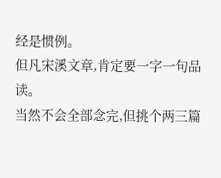经是惯例。
但凡宋溪文章,肯定要一字一句品读。
当然不会全部念完,但挑个两三篇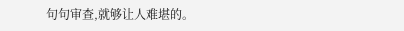句句审查,就够让人难堪的。